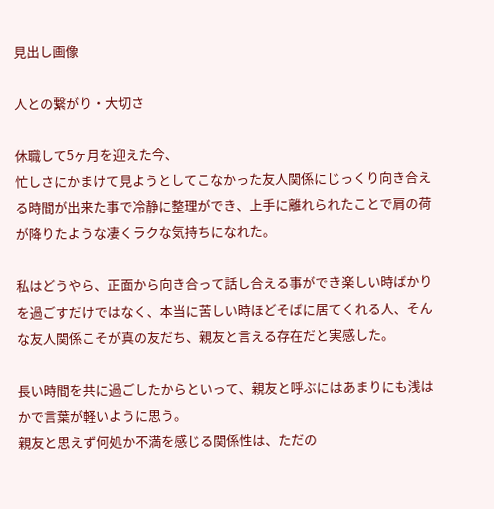見出し画像

人との繋がり・大切さ

休職して5ヶ月を迎えた今、
忙しさにかまけて見ようとしてこなかった友人関係にじっくり向き合える時間が出来た事で冷静に整理ができ、上手に離れられたことで肩の荷が降りたような凄くラクな気持ちになれた。

私はどうやら、正面から向き合って話し合える事ができ楽しい時ばかりを過ごすだけではなく、本当に苦しい時ほどそばに居てくれる人、そんな友人関係こそが真の友だち、親友と言える存在だと実感した。

長い時間を共に過ごしたからといって、親友と呼ぶにはあまりにも浅はかで言葉が軽いように思う。
親友と思えず何処か不満を感じる関係性は、ただの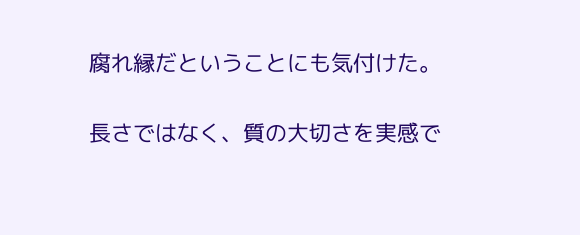腐れ縁だということにも気付けた。

長さではなく、質の大切さを実感で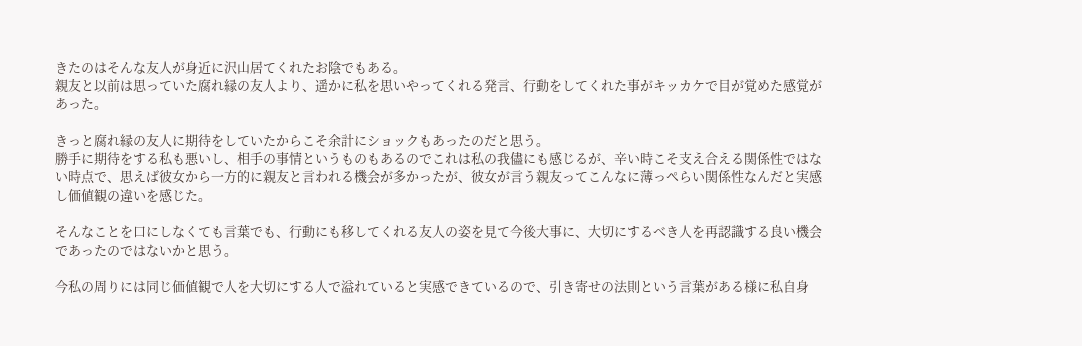きたのはそんな友人が身近に沢山居てくれたお陰でもある。
親友と以前は思っていた腐れ縁の友人より、遥かに私を思いやってくれる発言、行動をしてくれた事がキッカケで目が覚めた感覚があった。

きっと腐れ縁の友人に期待をしていたからこそ余計にショックもあったのだと思う。
勝手に期待をする私も悪いし、相手の事情というものもあるのでこれは私の我儘にも感じるが、辛い時こそ支え合える関係性ではない時点で、思えば彼女から一方的に親友と言われる機会が多かったが、彼女が言う親友ってこんなに薄っぺらい関係性なんだと実感し価値観の違いを感じた。

そんなことを口にしなくても言葉でも、行動にも移してくれる友人の姿を見て今後大事に、大切にするべき人を再認識する良い機会であったのではないかと思う。

今私の周りには同じ価値観で人を大切にする人で溢れていると実感できているので、引き寄せの法則という言葉がある様に私自身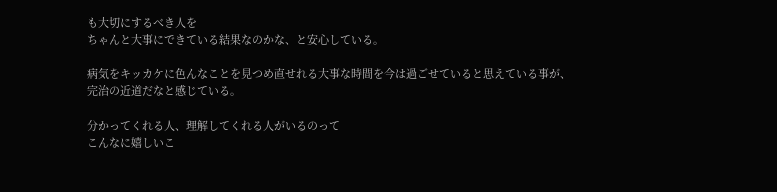も大切にするべき人を
ちゃんと大事にできている結果なのかな、と安心している。

病気をキッカケに色んなことを見つめ直せれる大事な時間を今は過ごせていると思えている事が、
完治の近道だなと感じている。

分かってくれる人、理解してくれる人がいるのって
こんなに嬉しいこ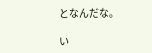となんだな。

い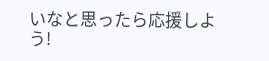いなと思ったら応援しよう!